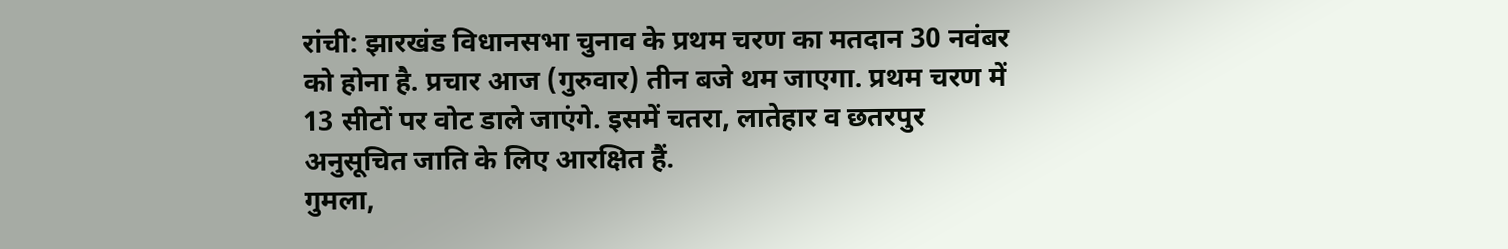रांची: झारखंड विधानसभा चुनाव के प्रथम चरण का मतदान 30 नवंबर को होना है. प्रचार आज (गुरुवार) तीन बजे थम जाएगा. प्रथम चरण में 13 सीटों पर वोट डाले जाएंगे. इसमें चतरा, लातेहार व छतरपुर अनुसूचित जाति के लिए आरक्षित हैं.
गुमला,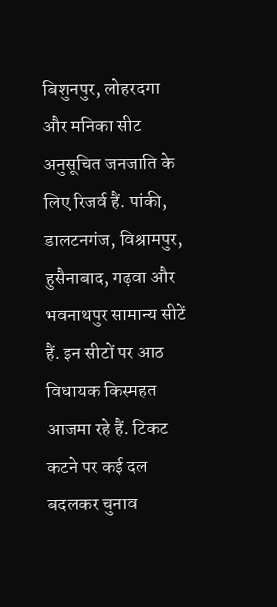बिशुनपुर, लोहरदगा और मनिका सीट अनुसूचित जनजाति के लिए रिजर्व हैं. पांकी, डालटनगंज, विश्रामपुर, हुसैनाबाद, गढ़वा और भवनाथपुर सामान्य सीटें हैं. इन सीटों पर आठ विधायक किस्महत आजमा रहे हैं. टिकट कटने पर कई दल बदलकर चुनाव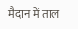मैदान में ताल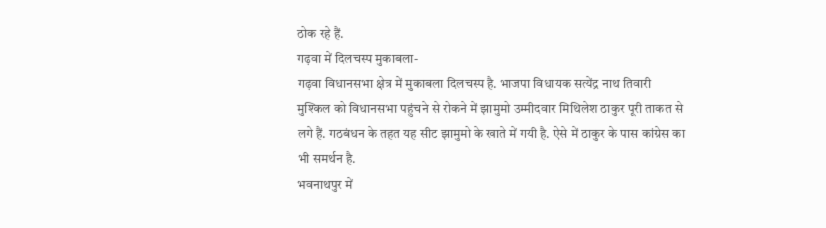ठोक रहे हैं.
गढ़वा में दिलचस्प मुकाबला-
गढ़वा विधानसभा क्षेत्र में मुकाबला दिलचस्प है. भाजपा विधायक सत्येंद्र नाथ तिवारी मुश्किल को विधानसभा पहुंचने से रोकने में झामुमो उम्मीदवार मिथिलेश ठाकुर पूरी ताकत से लगे हैं. गठबंधन के तहत यह सीट झामुमो के खाते में गयी है. ऐसे में ठाकुर के पास कांग्रेस का भी समर्थन है.
भवनाथपुर में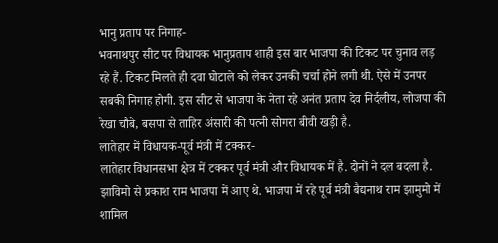भानु प्रताप पर निगाह-
भवनाथपुर सीट पर विधायक भानुप्रताप शाही इस बार भाजपा की टिकट पर चुनाव लड़ रहे हैं. टिकट मिलते ही दवा घोटाले को लेकर उनकी चर्चा होने लगी थी. ऐसे में उनपर सबकी निगाह होगी. इस सीट से भाजपा के नेता रहे अनंत प्रताप देव निर्दलीय, लोजपा की रेखा चौबे, बसपा से ताहिर अंसारी की पत्नी सोगरा बीवी खड़ी है.
लातेहार में विधायक-पूर्व मंत्री में टक्कर-
लातेहार विधानसभा क्षेत्र में टक्कर पूर्व मंत्री और विधायक में है. दोनों ने दल बदला है. झाविमो से प्रकाश राम भाजपा में आए थे. भाजपा में रहे पूर्व मंत्री बैद्यनाथ राम झामुमो में शामिल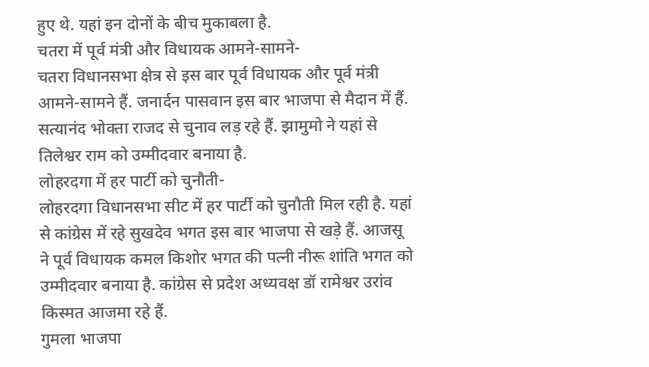हुए थे. यहां इन दोनों के बीच मुकाबला है.
चतरा में पूर्व मंत्री और विधायक आमने-सामने-
चतरा विधानसभा क्षेत्र से इस बार पूर्व विधायक और पूर्व मंत्री आमने-सामने हैं. जनार्दन पासवान इस बार भाजपा से मैदान में हैं. सत्यानंद भोक्ता राजद से चुनाव लड़ रहे हैं. झामुमो ने यहां से तिलेश्वर राम को उम्मीदवार बनाया है.
लोहरदगा में हर पार्टी को चुनौती-
लोहरदगा विधानसभा सीट में हर पार्टी को चुनौती मिल रही है. यहां से कांग्रेस में रहे सुखदेव भगत इस बार भाजपा से खड़े हैं. आजसू ने पूर्व विधायक कमल किशोर भगत की पत्नी नीरू शांति भगत को उम्मीदवार बनाया है. कांग्रेस से प्रदेश अध्यवक्ष डॉ रामेश्वर उरांव किस्मत आजमा रहे हैं.
गुमला भाजपा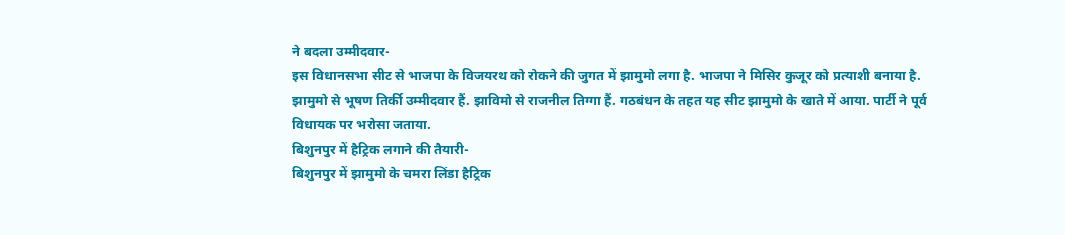ने बदला उम्मीदवार-
इस विधानसभा सीट से भाजपा के विजयरथ को रोकने की जुगत में झामुमो लगा है. भाजपा ने मिसिर कुजूर को प्रत्याशी बनाया है. झामुमो से भूषण तिर्की उम्मीदवार हैं. झाविमो से राजनील तिग्गा हैं. गठबंधन के तहत यह सीट झामुमो के खाते में आया. पार्टी ने पूर्व विधायक पर भरोसा जताया.
बिशुनपुर में हैट्रिक लगाने की तैयारी-
बिशुनपुर में झामुमो के चमरा लिंडा हैट्रिक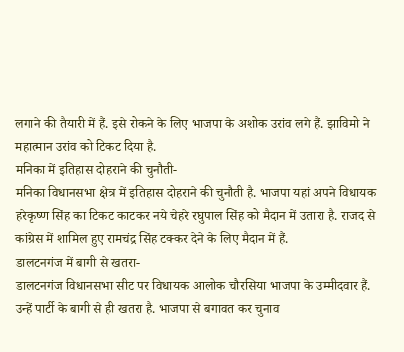लगाने की तैयारी में हैं. इसे रोकने के लिए भाजपा के अशोक उरांव लगे हैं. झाविमो ने महात्मान उरांव को टिकट दिया है.
मनिका में इतिहास दोहराने की चुनौती-
मनिका विधानसभा क्षेत्र में इतिहास दोहराने की चुनौती है. भाजपा यहां अपने विधायक हरेकृष्ण सिंह का टिकट काटकर नये चेहरे रघुपाल सिंह को मैदान में उतारा है. राजद से कांग्रेस में शामिल हुए रामचंद्र सिंह टक्कर देने के लिए मैदान में हैं.
डालटनगंज में बागी से खतरा-
डालटनगंज विधानसभा सीट पर विधायक आलोक चौरसिया भाजपा के उम्मीदवार हैं. उन्हें पार्टी के बागी से ही खतरा है. भाजपा से बगावत कर चुनाव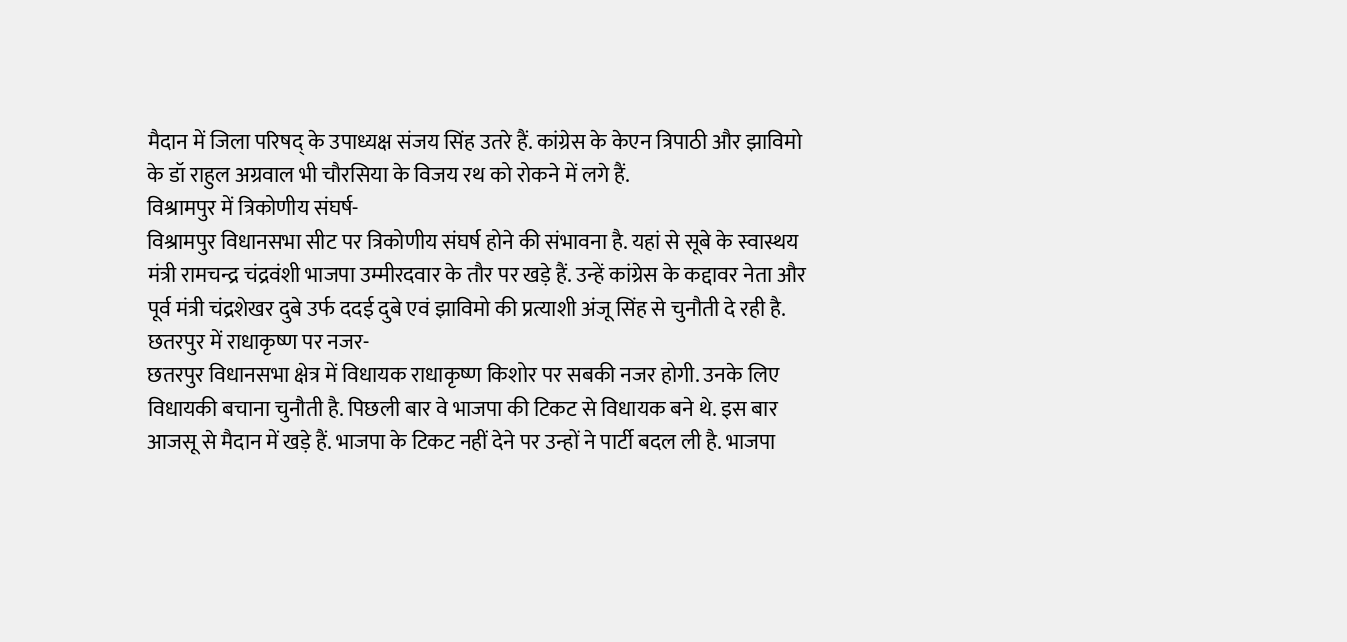मैदान में जिला परिषद् के उपाध्यक्ष संजय सिंह उतरे हैं. कांग्रेस के केएन त्रिपाठी और झाविमो के डॉ राहुल अग्रवाल भी चौरसिया के विजय रथ को रोकने में लगे हैं.
विश्रामपुर में त्रिकोणीय संघर्ष-
विश्रामपुर विधानसभा सीट पर त्रिकोणीय संघर्ष होने की संभावना है. यहां से सूबे के स्वास्थय मंत्री रामचन्द्र चंद्रवंशी भाजपा उम्मीरदवार के तौर पर खड़े हैं. उन्हें कांग्रेस के कद्दावर नेता और पूर्व मंत्री चंद्रशेखर दुबे उर्फ ददई दुबे एवं झाविमो की प्रत्याशी अंजू सिंह से चुनौती दे रही है.
छतरपुर में राधाकृष्ण पर नजर-
छतरपुर विधानसभा क्षेत्र में विधायक राधाकृष्ण किशोर पर सबकी नजर होगी. उनके लिए विधायकी बचाना चुनौती है. पिछली बार वे भाजपा की टिकट से विधायक बने थे. इस बार आजसू से मैदान में खड़े हैं. भाजपा के टिकट नहीं देने पर उन्हों ने पार्टी बदल ली है. भाजपा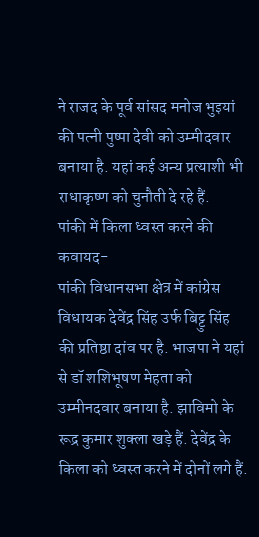ने राजद के पूर्व सांसद मनोज भुइयां की पत्नी पुष्पा देवी को उम्मीदवार बनाया है. यहां कई अन्य प्रत्याशी भी राधाकृष्ण को चुनौती दे रहे हैं.
पांकी में किला ध्वस्त करने की कवायद-
पांकी विधानसभा क्षेत्र में कांग्रेस विधायक देवेंद्र सिंह उर्फ बिट्टु सिंह की प्रतिष्ठा दांव पर है. भाजपा ने यहां से डॉ शशिभूषण मेहता को उम्मीनदवार बनाया है. झाविमो के रूद्र कुमार शुक्ला खड़े हैं. देवेंद्र के किला को ध्वस्त करने में दोनों लगे हैं.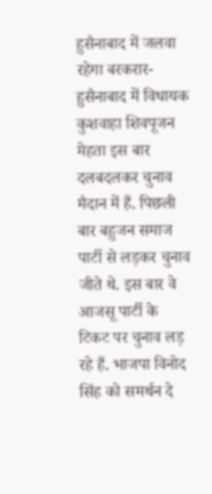हुसैनाबाद में जलवा रहेगा बरकरार-
हुसैनाबाद में विधायक कुशवाहा शिवपूजन मेहता इस बार दलबदलकर चुनाव मैदान में हैं. पिछली बार बहुजन समाज पार्टी से लड़कर चुनाव जीते थे. इस बार वे आजसू पार्टी के टिकट पर चुनाव लड़ रहे हैं. भाजपा विनोद सिंह को समर्थन दे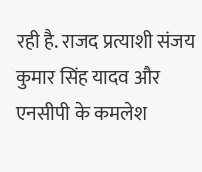रही है. राजद प्रत्याशी संजय कुमार सिंह यादव और एनसीपी के कमलेश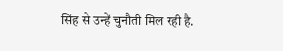सिंह से उन्हें चुनौती मिल रही है.